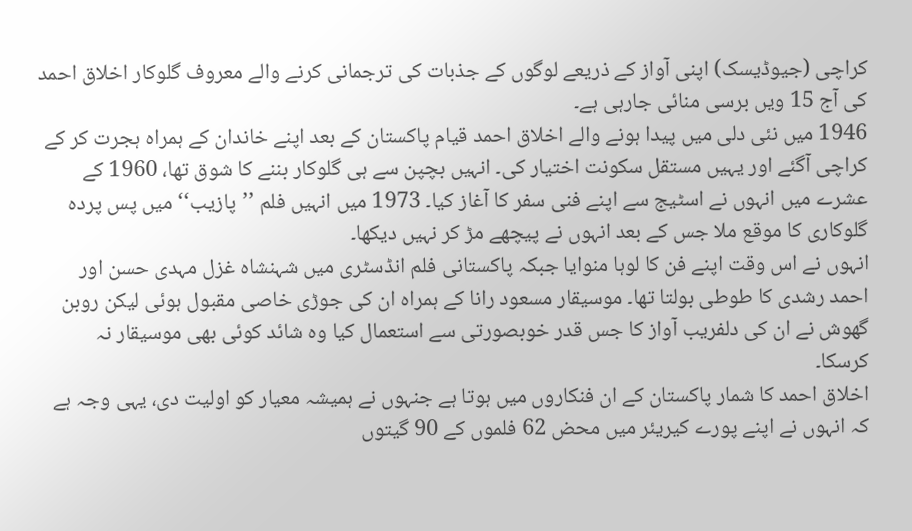کراچی (جیوڈیسک) اپنی آواز کے ذریعے لوگوں کے جذبات کی ترجمانی کرنے والے معروف گلوکار اخلاق احمد کی آج 15 ویں برسی منائی جارہی ہے۔
1946 میں نئی دلی میں پیدا ہونے والے اخلاق احمد قیام پاکستان کے بعد اپنے خاندان کے ہمراہ ہجرت کر کے کراچی آگئے اور یہیں مستقل سکونت اختیار کی۔ انہیں بچپن سے ہی گلوکار بننے کا شوق تھا، 1960 کے عشرے میں انہوں نے اسٹیج سے اپنے فنی سفر کا آغاز کیا۔ 1973 میں انہیں فلم ’’پازیب‘‘ میں پس پردہ گلوکاری کا موقع ملا جس کے بعد انہوں نے پیچھے مڑ کر نہیں دیکھا۔
انہوں نے اس وقت اپنے فن کا لوہا منوایا جبکہ پاکستانی فلم انڈسٹری میں شہنشاہ غزل مہدی حسن اور احمد رشدی کا طوطی بولتا تھا۔ موسیقار مسعود رانا کے ہمراہ ان کی جوڑی خاصی مقبول ہوئی لیکن روبن گھوش نے ان کی دلفریب آواز کا جس قدر خوبصورتی سے استعمال کیا وہ شائد کوئی بھی موسیقار نہ کرسکا۔
اخلاق احمد کا شمار پاکستان کے ان فنکاروں میں ہوتا ہے جنہوں نے ہمیشہ معیار کو اولیت دی، یہی وجہ ہے کہ انہوں نے اپنے پورے کیریئر میں محض 62 فلموں کے 90 گیتوں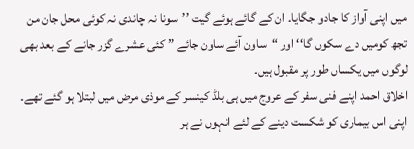میں اپنی آواز کا جادو جگایا۔ ان کے گائے ہوئے گیت ’’سونا نہ چاندی نہ کوئی محل جان من تجھ کومیں دے سکوں گا‘‘ اور “ساون آئے ساون جائے ” کئی عشرے گزر جانے کے بعد بھی لوگوں میں یکساں طور پر مقبول ہیں۔
اخلاق احمد اپنے فنی سفر کے عروج میں ہی بلڈ کینسر کے موذی مرض میں لبتلا ہو گئے تھے۔ اپنی اس بیماری کو شکست دینے کے لئے انہوں نے ہر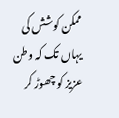ممکن کوشش کی یہاں تک کہ وطن عزیز کو چھوڑ کر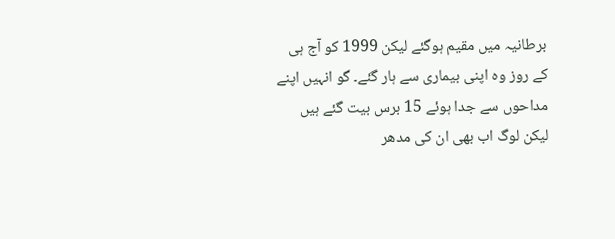برطانیہ میں مقیم ہوگئے لیکن 1999 کو آج ہی کے روز وہ اپنی بیماری سے ہار گئے۔ گو انہیں اپنے مداحوں سے جدا ہوئے 15 برس بیت گئے ہیں لیکن لوگ اب بھی ان کی مدھر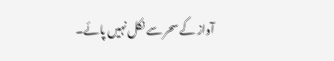آواز کے سحر سے نکل نہیں پائے۔